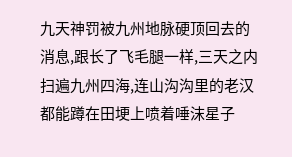九天神罚被九州地脉硬顶回去的消息,跟长了飞毛腿一样,三天之内扫遍九州四海,连山沟沟里的老汉都能蹲在田埂上喷着唾沫星子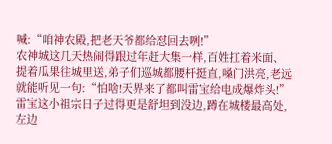喊:“咱神农殿,把老天爷都给怼回去咧!”
农神城这几天热闹得跟过年赶大集一样,百姓扛着米面、提着瓜果往城里送,弟子们巡城都腰杆挺直,嗓门洪亮,老远就能听见一句:“怕啥!天界来了都叫雷宝给电成爆炸头!”
雷宝这小祖宗日子过得更是舒坦到没边,蹲在城楼最高处,左边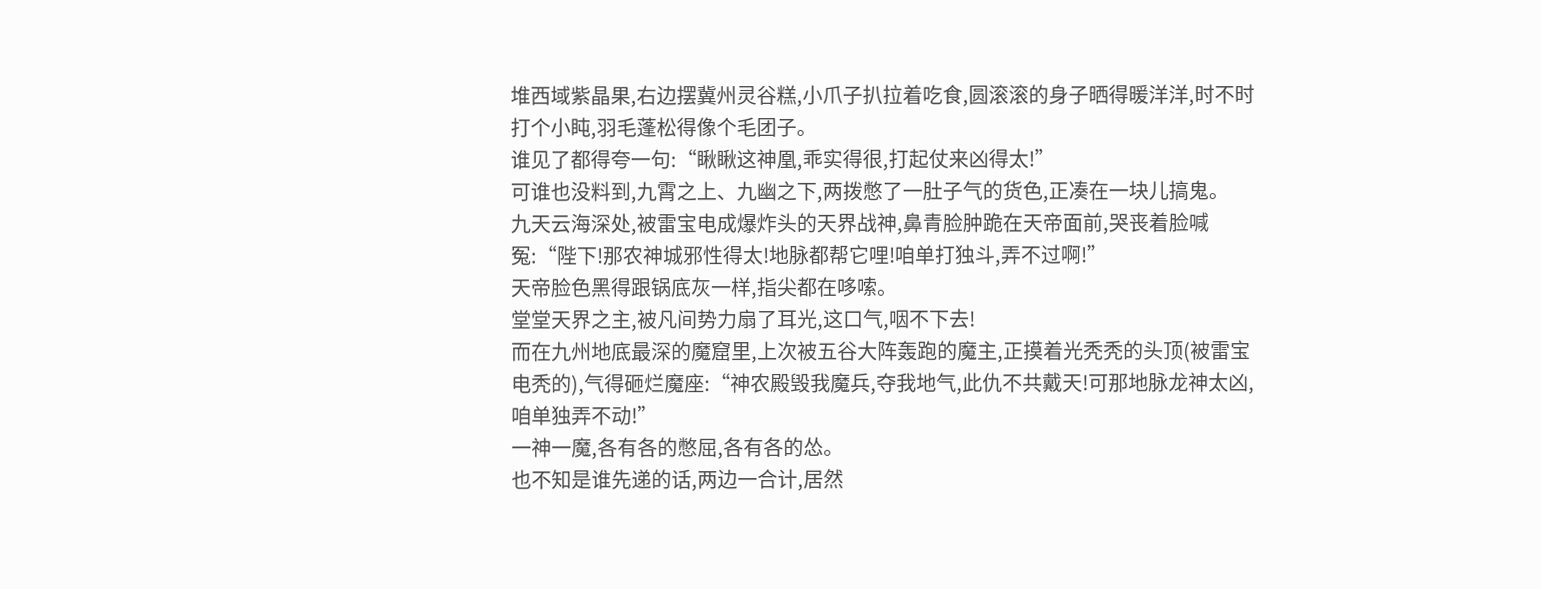堆西域紫晶果,右边摆冀州灵谷糕,小爪子扒拉着吃食,圆滚滚的身子晒得暖洋洋,时不时打个小盹,羽毛蓬松得像个毛团子。
谁见了都得夸一句:“瞅瞅这神凰,乖实得很,打起仗来凶得太!”
可谁也没料到,九霄之上、九幽之下,两拨憋了一肚子气的货色,正凑在一块儿搞鬼。
九天云海深处,被雷宝电成爆炸头的天界战神,鼻青脸肿跪在天帝面前,哭丧着脸喊冤:“陛下!那农神城邪性得太!地脉都帮它哩!咱单打独斗,弄不过啊!”
天帝脸色黑得跟锅底灰一样,指尖都在哆嗦。
堂堂天界之主,被凡间势力扇了耳光,这口气,咽不下去!
而在九州地底最深的魔窟里,上次被五谷大阵轰跑的魔主,正摸着光秃秃的头顶(被雷宝电秃的),气得砸烂魔座:“神农殿毁我魔兵,夺我地气,此仇不共戴天!可那地脉龙神太凶,咱单独弄不动!”
一神一魔,各有各的憋屈,各有各的怂。
也不知是谁先递的话,两边一合计,居然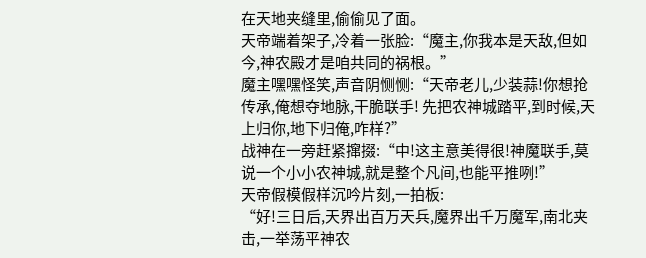在天地夹缝里,偷偷见了面。
天帝端着架子,冷着一张脸:“魔主,你我本是天敌,但如今,神农殿才是咱共同的祸根。”
魔主嘿嘿怪笑,声音阴恻恻:“天帝老儿,少装蒜!你想抢传承,俺想夺地脉,干脆联手! 先把农神城踏平,到时候,天上归你,地下归俺,咋样?”
战神在一旁赶紧撺掇:“中!这主意美得很!神魔联手,莫说一个小小农神城,就是整个凡间,也能平推咧!”
天帝假模假样沉吟片刻,一拍板:
“好!三日后,天界出百万天兵,魔界出千万魔军,南北夹击,一举荡平神农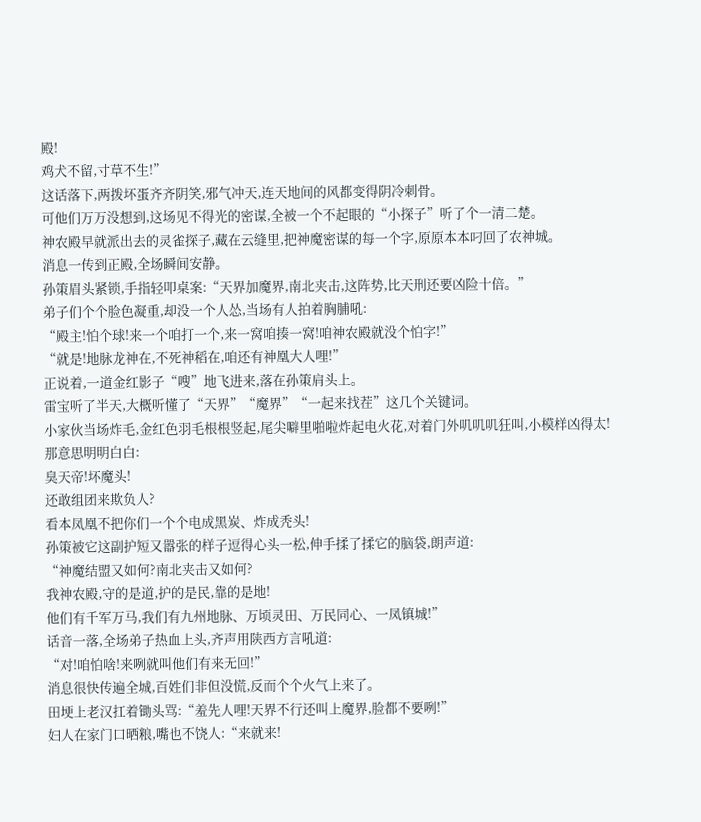殿!
鸡犬不留,寸草不生!”
这话落下,两拨坏蛋齐齐阴笑,邪气冲天,连天地间的风都变得阴冷刺骨。
可他们万万没想到,这场见不得光的密谋,全被一个不起眼的“小探子”听了个一清二楚。
神农殿早就派出去的灵雀探子,藏在云缝里,把神魔密谋的每一个字,原原本本叼回了农神城。
消息一传到正殿,全场瞬间安静。
孙策眉头紧锁,手指轻叩桌案:“天界加魔界,南北夹击,这阵势,比天刑还要凶险十倍。”
弟子们个个脸色凝重,却没一个人怂,当场有人拍着胸脯吼:
“殿主!怕个球!来一个咱打一个,来一窝咱揍一窝!咱神农殿就没个怕字!”
“就是!地脉龙神在,不死神稻在,咱还有神凰大人哩!”
正说着,一道金红影子“嗖”地飞进来,落在孙策肩头上。
雷宝听了半天,大概听懂了“天界”“魔界”“一起来找茬”这几个关键词。
小家伙当场炸毛,金红色羽毛根根竖起,尾尖噼里啪啦炸起电火花,对着门外叽叽叽狂叫,小模样凶得太!
那意思明明白白:
臭天帝!坏魔头!
还敢组团来欺负人?
看本凤凰不把你们一个个电成黑炭、炸成秃头!
孙策被它这副护短又嚣张的样子逗得心头一松,伸手揉了揉它的脑袋,朗声道:
“神魔结盟又如何?南北夹击又如何?
我神农殿,守的是道,护的是民,靠的是地!
他们有千军万马,我们有九州地脉、万顷灵田、万民同心、一凤镇城!”
话音一落,全场弟子热血上头,齐声用陕西方言吼道:
“对!咱怕啥!来咧就叫他们有来无回!”
消息很快传遍全城,百姓们非但没慌,反而个个火气上来了。
田埂上老汉扛着锄头骂:“羞先人哩!天界不行还叫上魔界,脸都不要咧!”
妇人在家门口晒粮,嘴也不饶人:“来就来!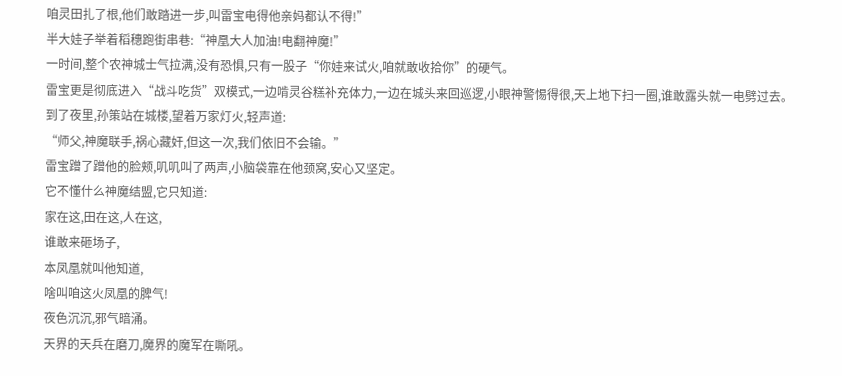咱灵田扎了根,他们敢踏进一步,叫雷宝电得他亲妈都认不得!”
半大娃子举着稻穗跑街串巷:“神凰大人加油!电翻神魔!”
一时间,整个农神城士气拉满,没有恐惧,只有一股子“你娃来试火,咱就敢收拾你”的硬气。
雷宝更是彻底进入“战斗吃货”双模式,一边啃灵谷糕补充体力,一边在城头来回巡逻,小眼神警惕得很,天上地下扫一圈,谁敢露头就一电劈过去。
到了夜里,孙策站在城楼,望着万家灯火,轻声道:
“师父,神魔联手,祸心藏奸,但这一次,我们依旧不会输。”
雷宝蹭了蹭他的脸颊,叽叽叫了两声,小脑袋靠在他颈窝,安心又坚定。
它不懂什么神魔结盟,它只知道:
家在这,田在这,人在这,
谁敢来砸场子,
本凤凰就叫他知道,
啥叫咱这火凤凰的脾气!
夜色沉沉,邪气暗涌。
天界的天兵在磨刀,魔界的魔军在嘶吼。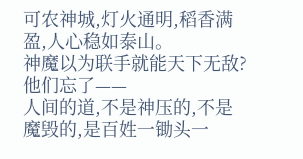可农神城,灯火通明,稻香满盈,人心稳如泰山。
神魔以为联手就能天下无敌?
他们忘了——
人间的道,不是神压的,不是魔毁的,是百姓一锄头一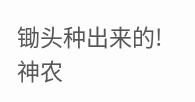锄头种出来的!
神农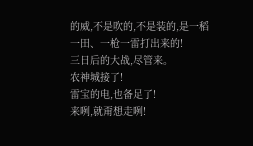的威,不是吹的,不是装的,是一稻一田、一枪一雷打出来的!
三日后的大战,尽管来。
农神城接了!
雷宝的电,也备足了!
来咧,就甭想走咧!